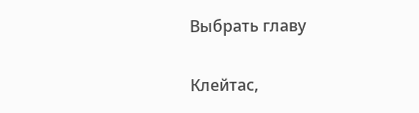Выбрать главу

Клейтас,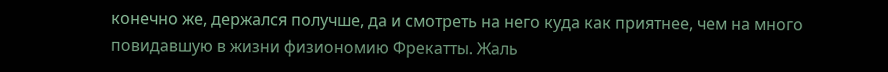конечно же, держался получше, да и смотреть на него куда как приятнее, чем на много повидавшую в жизни физиономию Фрекатты. Жаль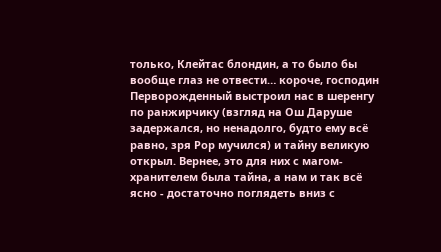только, Клейтас блондин, а то было бы вообще глаз не отвести… короче, господин Перворожденный выстроил нас в шеренгу по ранжирчику (взгляд на Ош Даруше задержался, но ненадолго, будто ему всё равно, зря Рор мучился) и тайну великую открыл. Вернее, это для них с магом-хранителем была тайна, а нам и так всё ясно - достаточно поглядеть вниз с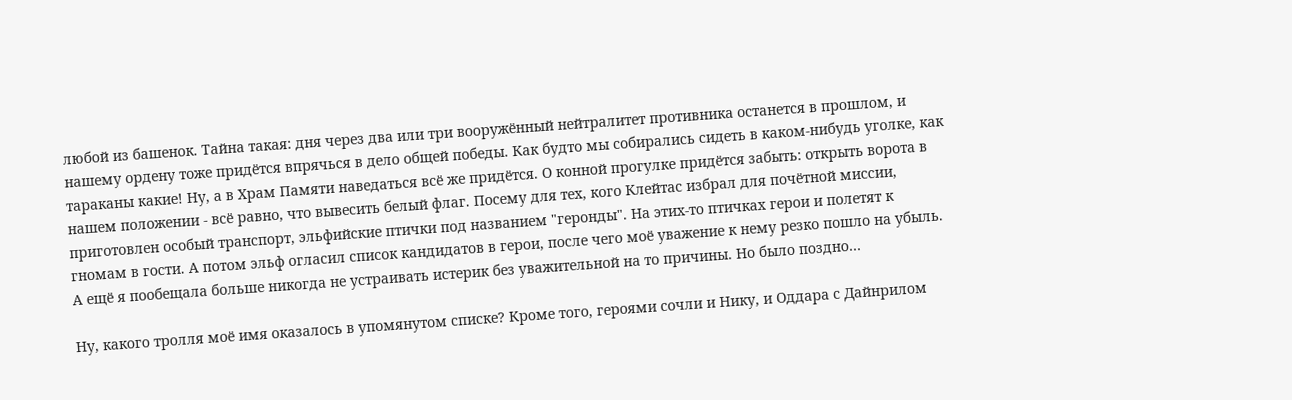любой из башенок. Тайна такая: дня через два или три вооружённый нейтралитет противника останется в прошлом, и нашему ордену тоже придётся впрячься в дело общей победы. Как будто мы собирались сидеть в каком-нибудь уголке, как тараканы какие! Ну, а в Храм Памяти наведаться всё же придётся. О конной прогулке придётся забыть: открыть ворота в нашем положении - всё равно, что вывесить белый флаг. Посему для тех, кого Клейтас избрал для почётной миссии, приготовлен особый транспорт, эльфийские птички под названием "геронды". На этих-то птичках герои и полетят к гномам в гости. А потом эльф огласил список кандидатов в герои, после чего моё уважение к нему резко пошло на убыль. А ещё я пообещала больше никогда не устраивать истерик без уважительной на то причины. Но было поздно…

Ну, какого тролля моё имя оказалось в упомянутом списке? Кроме того, героями сочли и Нику, и Оддара с Дайнрилом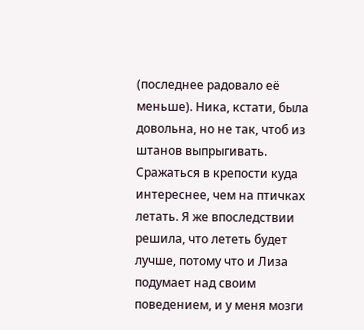(последнее радовало её меньше). Ника, кстати, была довольна, но не так, чтоб из штанов выпрыгивать. Сражаться в крепости куда интереснее, чем на птичках летать. Я же впоследствии решила, что лететь будет лучше, потому что и Лиза подумает над своим поведением, и у меня мозги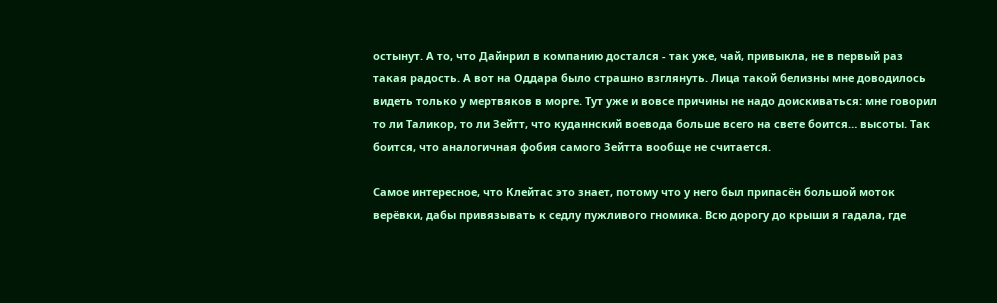остынут. А то, что Дайнрил в компанию достался - так уже, чай, привыкла, не в первый раз такая радость. А вот на Оддара было страшно взглянуть. Лица такой белизны мне доводилось видеть только у мертвяков в морге. Тут уже и вовсе причины не надо доискиваться: мне говорил то ли Таликор, то ли Зейтт, что куданнский воевода больше всего на свете боится… высоты. Так боится, что аналогичная фобия самого Зейтта вообще не считается.

Самое интересное, что Клейтас это знает, потому что у него был припасён большой моток верёвки, дабы привязывать к седлу пужливого гномика. Всю дорогу до крыши я гадала, где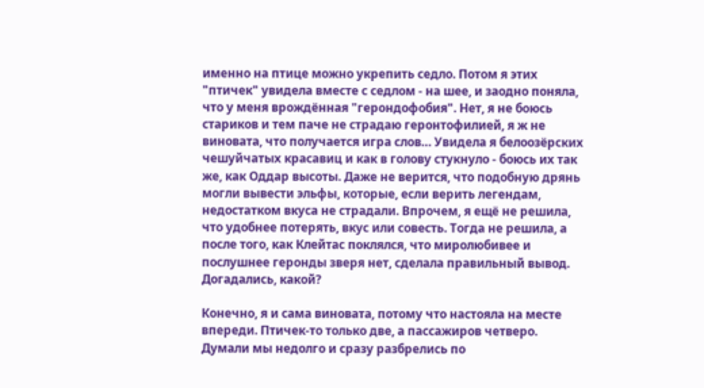именно на птице можно укрепить седло. Потом я этих "птичек" увидела вместе с седлом - на шее, и заодно поняла, что у меня врождённая "герондофобия". Нет, я не боюсь стариков и тем паче не страдаю геронтофилией, я ж не виновата, что получается игра слов… Увидела я белоозёрских чешуйчатых красавиц и как в голову стукнуло - боюсь их так же, как Оддар высоты. Даже не верится, что подобную дрянь могли вывести эльфы, которые, если верить легендам, недостатком вкуса не страдали. Впрочем, я ещё не решила, что удобнее потерять, вкус или совесть. Тогда не решила, а после того, как Клейтас поклялся, что миролюбивее и послушнее геронды зверя нет, сделала правильный вывод. Догадались, какой?

Конечно, я и сама виновата, потому что настояла на месте впереди. Птичек-то только две, а пассажиров четверо. Думали мы недолго и сразу разбрелись по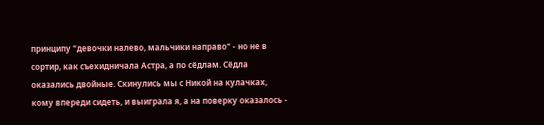принципу "девочки налево, мальчики направо" - но не в сортир, как съехидничала Астра, а по сёдлам. Сёдла оказались двойные. Скинулись мы с Никой на кулачках, кому впереди сидеть, и выиграла я, а на поверку оказалось -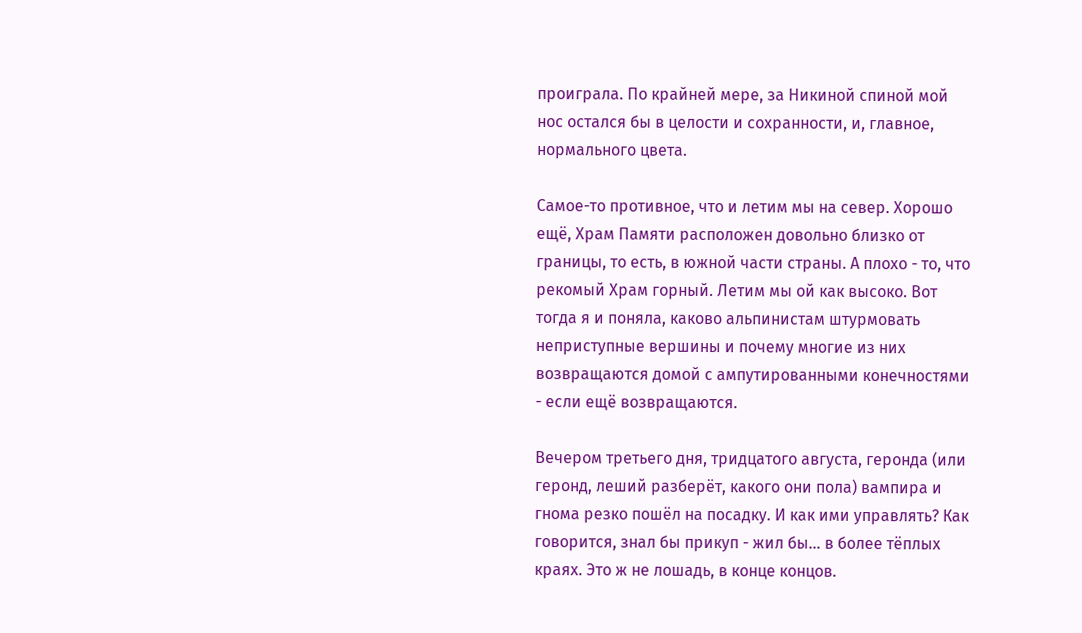проиграла. По крайней мере, за Никиной спиной мой нос остался бы в целости и сохранности, и, главное, нормального цвета.

Самое-то противное, что и летим мы на север. Хорошо ещё, Храм Памяти расположен довольно близко от границы, то есть, в южной части страны. А плохо - то, что рекомый Храм горный. Летим мы ой как высоко. Вот тогда я и поняла, каково альпинистам штурмовать неприступные вершины и почему многие из них возвращаются домой с ампутированными конечностями - если ещё возвращаются.

Вечером третьего дня, тридцатого августа, геронда (или геронд, леший разберёт, какого они пола) вампира и гнома резко пошёл на посадку. И как ими управлять? Как говорится, знал бы прикуп - жил бы… в более тёплых краях. Это ж не лошадь, в конце концов.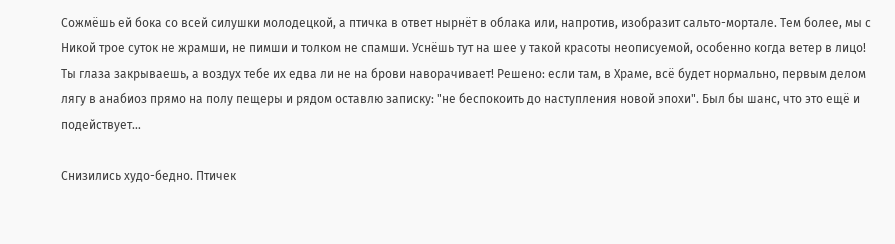Сожмёшь ей бока со всей силушки молодецкой, а птичка в ответ нырнёт в облака или, напротив, изобразит сальто-мортале. Тем более, мы с Никой трое суток не жрамши, не пимши и толком не спамши. Уснёшь тут на шее у такой красоты неописуемой, особенно когда ветер в лицо! Ты глаза закрываешь, а воздух тебе их едва ли не на брови наворачивает! Решено: если там, в Храме, всё будет нормально, первым делом лягу в анабиоз прямо на полу пещеры и рядом оставлю записку: "не беспокоить до наступления новой эпохи". Был бы шанс, что это ещё и подействует…

Снизились худо-бедно. Птичек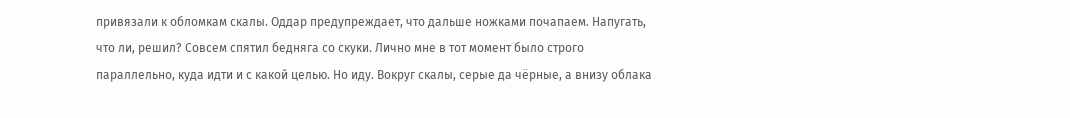привязали к обломкам скалы. Оддар предупреждает, что дальше ножками почапаем. Напугать, что ли, решил? Совсем спятил бедняга со скуки. Лично мне в тот момент было строго параллельно, куда идти и с какой целью. Но иду. Вокруг скалы, серые да чёрные, а внизу облака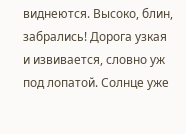виднеются. Высоко, блин, забрались! Дорога узкая и извивается, словно уж под лопатой. Солнце уже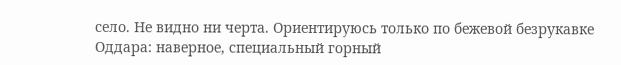село. Не видно ни черта. Ориентируюсь только по бежевой безрукавке Оддара: наверное, специальный горный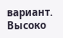вариант. Высоко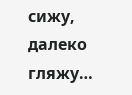сижу, далеко гляжу…